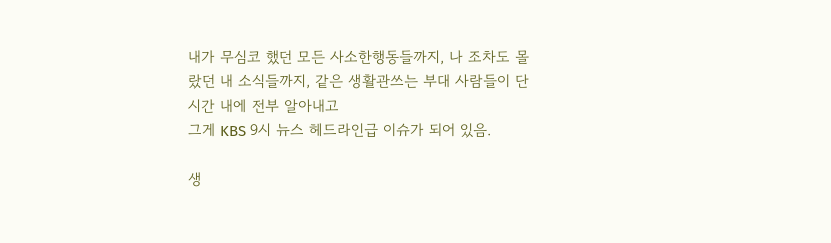내가 무심코 했던 모든 사소한행동들까지, 나 조차도 몰랐던 내 소식들까지, 같은 생활관쓰는 부대 사람들이 단시간 내에 전부 알아내고
그게 KBS 9시 뉴스 헤드라인급 이슈가 되어 있음.

생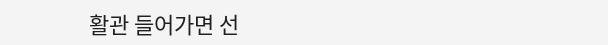활관 들어가면 선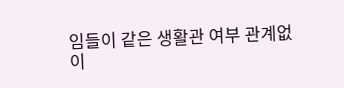임들이 같은 생활관 여부 관계없이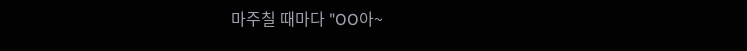마주칠 때마다 "OO아~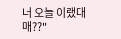너 오늘 이랬대매??"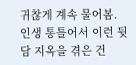귀찮게 계속 물어봄.
인생 통틀어서 이런 뒷담 지옥을 겪은 건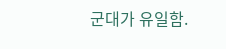군대가 유일함.